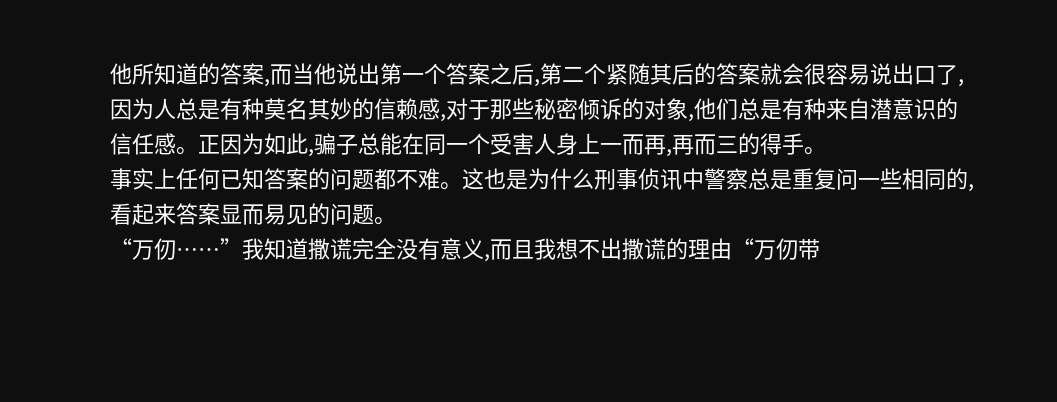他所知道的答案,而当他说出第一个答案之后,第二个紧随其后的答案就会很容易说出口了,因为人总是有种莫名其妙的信赖感,对于那些秘密倾诉的对象,他们总是有种来自潜意识的信任感。正因为如此,骗子总能在同一个受害人身上一而再,再而三的得手。
事实上任何已知答案的问题都不难。这也是为什么刑事侦讯中警察总是重复问一些相同的,看起来答案显而易见的问题。
“万仞……”我知道撒谎完全没有意义,而且我想不出撒谎的理由“万仞带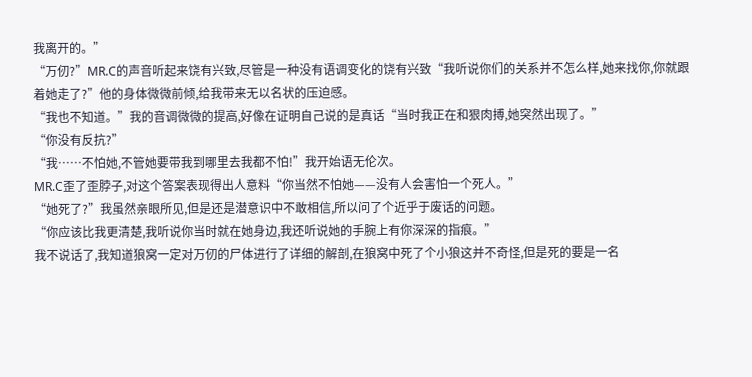我离开的。”
“万仞?”MR.C的声音听起来饶有兴致,尽管是一种没有语调变化的饶有兴致“我听说你们的关系并不怎么样,她来找你,你就跟着她走了?”他的身体微微前倾,给我带来无以名状的压迫感。
“我也不知道。”我的音调微微的提高,好像在证明自己说的是真话“当时我正在和狠肉搏,她突然出现了。”
“你没有反抗?”
“我……不怕她,不管她要带我到哪里去我都不怕!”我开始语无伦次。
MR.C歪了歪脖子,对这个答案表现得出人意料“你当然不怕她——没有人会害怕一个死人。”
“她死了?”我虽然亲眼所见,但是还是潜意识中不敢相信,所以问了个近乎于废话的问题。
“你应该比我更清楚,我听说你当时就在她身边,我还听说她的手腕上有你深深的指痕。”
我不说话了,我知道狼窝一定对万仞的尸体进行了详细的解剖,在狼窝中死了个小狼这并不奇怪,但是死的要是一名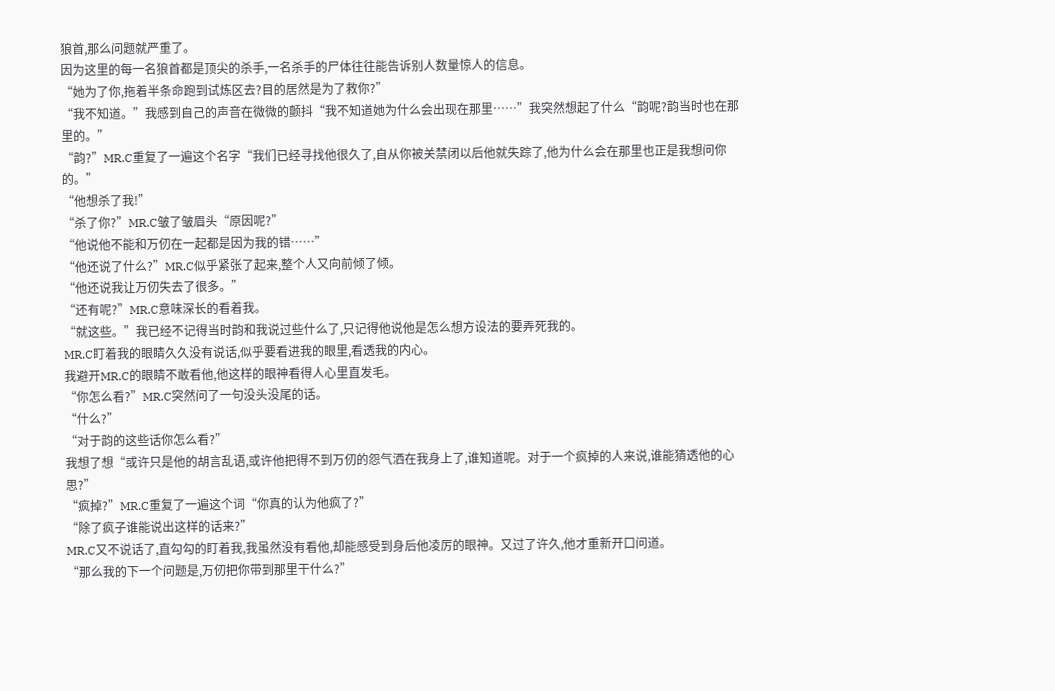狼首,那么问题就严重了。
因为这里的每一名狼首都是顶尖的杀手,一名杀手的尸体往往能告诉别人数量惊人的信息。
“她为了你,拖着半条命跑到试炼区去?目的居然是为了救你?”
“我不知道。”我感到自己的声音在微微的颤抖“我不知道她为什么会出现在那里……”我突然想起了什么“韵呢?韵当时也在那里的。”
“韵?”MR.C重复了一遍这个名字“我们已经寻找他很久了,自从你被关禁闭以后他就失踪了,他为什么会在那里也正是我想问你的。”
“他想杀了我!”
“杀了你?”MR.C皱了皱眉头“原因呢?”
“他说他不能和万仞在一起都是因为我的错……”
“他还说了什么?”MR.C似乎紧张了起来,整个人又向前倾了倾。
“他还说我让万仞失去了很多。”
“还有呢?”MR.C意味深长的看着我。
“就这些。”我已经不记得当时韵和我说过些什么了,只记得他说他是怎么想方设法的要弄死我的。
MR.C盯着我的眼睛久久没有说话,似乎要看进我的眼里,看透我的内心。
我避开MR.C的眼睛不敢看他,他这样的眼神看得人心里直发毛。
“你怎么看?”MR.C突然问了一句没头没尾的话。
“什么?”
“对于韵的这些话你怎么看?”
我想了想“或许只是他的胡言乱语,或许他把得不到万仞的怨气洒在我身上了,谁知道呢。对于一个疯掉的人来说,谁能猜透他的心思?”
“疯掉?”MR.C重复了一遍这个词“你真的认为他疯了?”
“除了疯子谁能说出这样的话来?”
MR.C又不说话了,直勾勾的盯着我,我虽然没有看他,却能感受到身后他凌厉的眼神。又过了许久,他才重新开口问道。
“那么我的下一个问题是,万仞把你带到那里干什么?”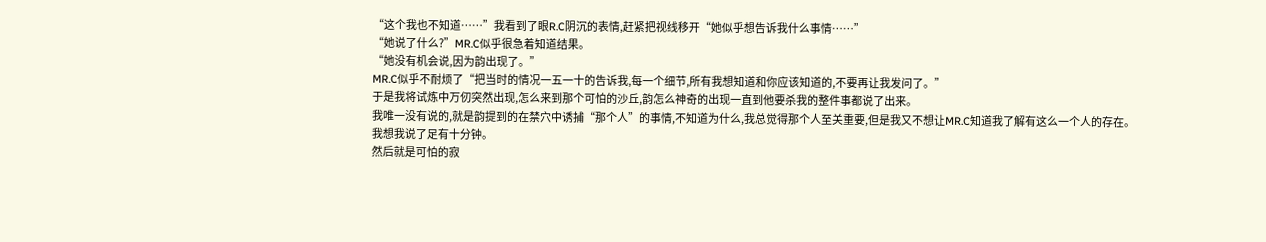“这个我也不知道……”我看到了眼R.C阴沉的表情,赶紧把视线移开“她似乎想告诉我什么事情……”
“她说了什么?”MR.C似乎很急着知道结果。
“她没有机会说,因为韵出现了。”
MR.C似乎不耐烦了“把当时的情况一五一十的告诉我,每一个细节,所有我想知道和你应该知道的,不要再让我发问了。”
于是我将试炼中万仞突然出现,怎么来到那个可怕的沙丘,韵怎么神奇的出现一直到他要杀我的整件事都说了出来。
我唯一没有说的,就是韵提到的在禁穴中诱捕“那个人”的事情,不知道为什么,我总觉得那个人至关重要,但是我又不想让MR.C知道我了解有这么一个人的存在。
我想我说了足有十分钟。
然后就是可怕的寂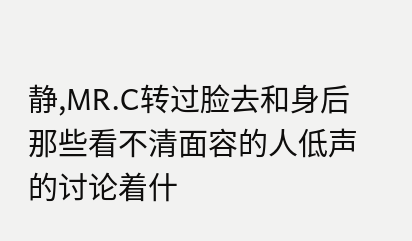静,MR.C转过脸去和身后那些看不清面容的人低声的讨论着什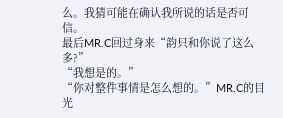么。我猜可能在确认我所说的话是否可信。
最后MR.C回过身来“韵只和你说了这么多?”
“我想是的。”
“你对整件事情是怎么想的。”MR.C的目光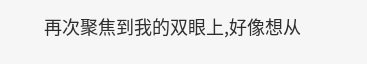再次聚焦到我的双眼上,好像想从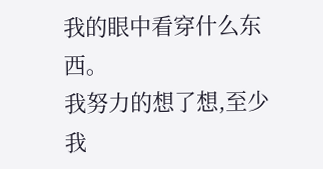我的眼中看穿什么东西。
我努力的想了想,至少我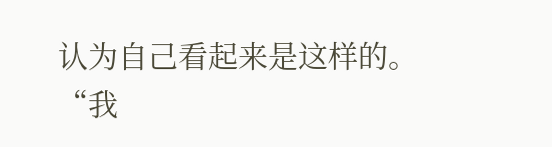认为自己看起来是这样的。
“我